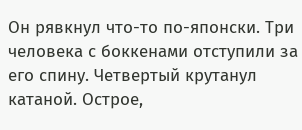Он рявкнул что-то по-японски. Три человека с боккенами отступили за его спину. Четвертый крутанул катаной. Острое,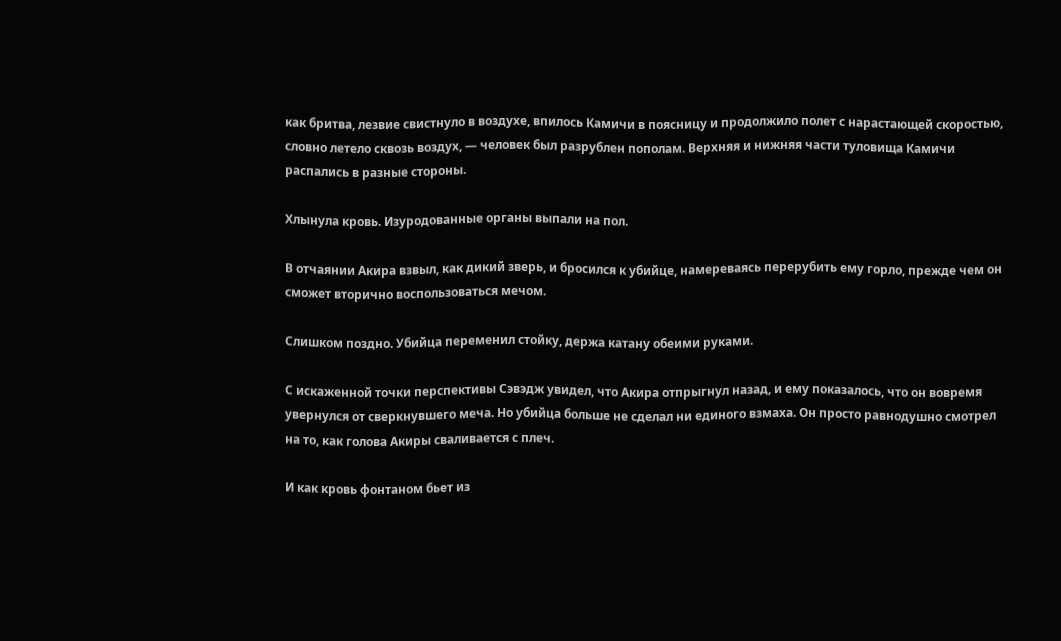как бритва, лезвие свистнуло в воздухе, впилось Камичи в поясницу и продолжило полет с нарастающей скоростью, словно летело сквозь воздух, — человек был разрублен пополам. Верхняя и нижняя части туловища Камичи распались в разные стороны.

Хлынула кровь. Изуродованные органы выпали на пол.

В отчаянии Акира взвыл, как дикий зверь, и бросился к убийце, намереваясь перерубить ему горло, прежде чем он сможет вторично воспользоваться мечом.

Слишком поздно. Убийца переменил стойку, держа катану обеими руками.

С искаженной точки перспективы Сэвэдж увидел, что Акира отпрыгнул назад, и ему показалось, что он вовремя увернулся от сверкнувшего меча. Но убийца больше не сделал ни единого взмаха. Он просто равнодушно смотрел на то, как голова Акиры сваливается с плеч.

И как кровь фонтаном бьет из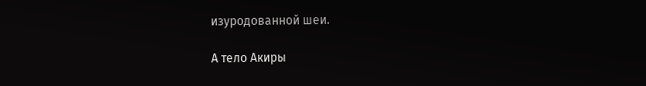изуродованной шеи.

А тело Акиры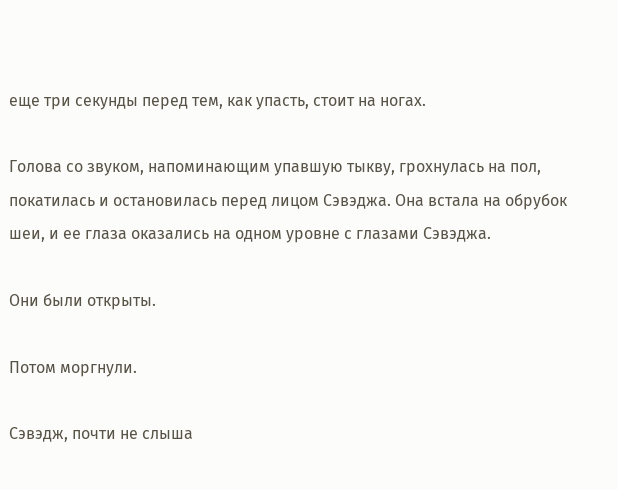еще три секунды перед тем, как упасть, стоит на ногах.

Голова со звуком, напоминающим упавшую тыкву, грохнулась на пол, покатилась и остановилась перед лицом Сэвэджа. Она встала на обрубок шеи, и ее глаза оказались на одном уровне с глазами Сэвэджа.

Они были открыты.

Потом моргнули.

Сэвэдж, почти не слыша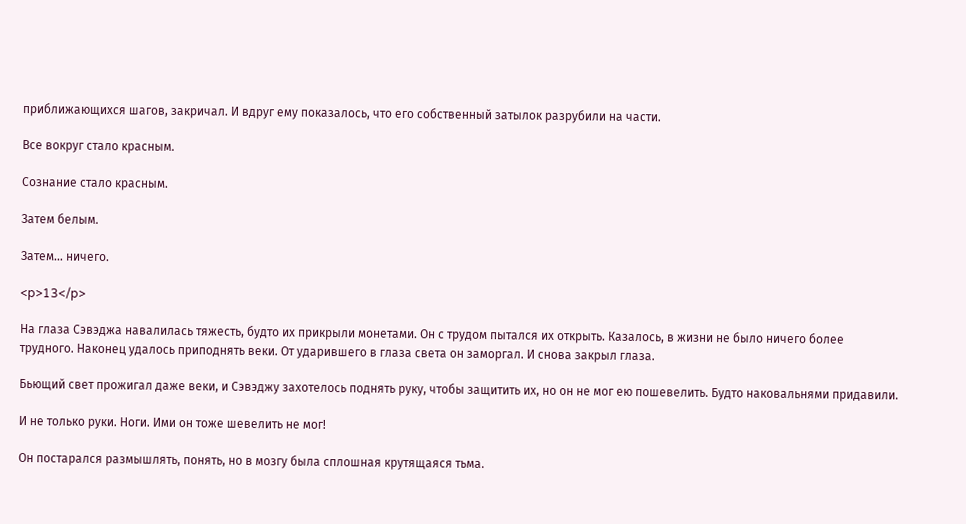приближающихся шагов, закричал. И вдруг ему показалось, что его собственный затылок разрубили на части.

Все вокруг стало красным.

Сознание стало красным.

Затем белым.

Затем… ничего.

<p>13</p>

На глаза Сэвэджа навалилась тяжесть, будто их прикрыли монетами. Он с трудом пытался их открыть. Казалось, в жизни не было ничего более трудного. Наконец удалось приподнять веки. От ударившего в глаза света он заморгал. И снова закрыл глаза.

Бьющий свет прожигал даже веки, и Сэвэджу захотелось поднять руку, чтобы защитить их, но он не мог ею пошевелить. Будто наковальнями придавили.

И не только руки. Ноги. Ими он тоже шевелить не мог!

Он постарался размышлять, понять, но в мозгу была сплошная крутящаяся тьма.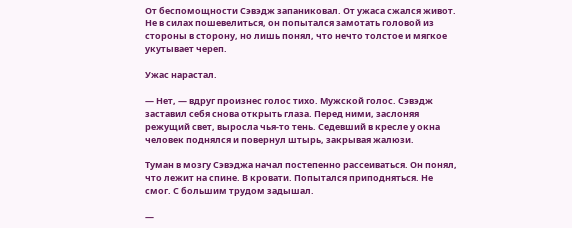От беспомощности Сэвэдж запаниковал. От ужаса сжался живот. Не в силах пошевелиться, он попытался замотать головой из стороны в сторону, но лишь понял, что нечто толстое и мягкое укутывает череп.

Ужас нарастал.

— Нет, — вдруг произнес голос тихо. Мужской голос. Сэвэдж заставил себя снова открыть глаза. Перед ними, заслоняя режущий свет, выросла чья-то тень. Седевший в кресле у окна человек поднялся и повернул штырь, закрывая жалюзи.

Туман в мозгу Сэвэджа начал постепенно рассеиваться. Он понял, что лежит на спине. В кровати. Попытался приподняться. Не смог. С большим трудом задышал.

—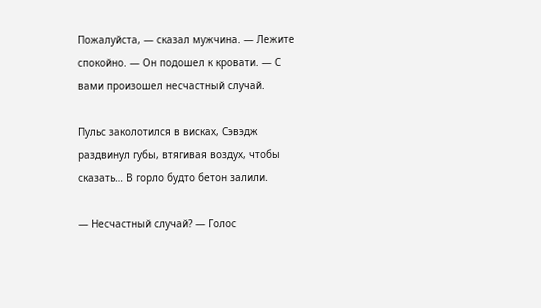Пожалуйста, — сказал мужчина. — Лежите спокойно. — Он подошел к кровати. — С вами произошел несчастный случай.

Пульс заколотился в висках, Сэвэдж раздвинул губы, втягивая воздух, чтобы сказать… В горло будто бетон залили.

— Несчастный случай? — Голос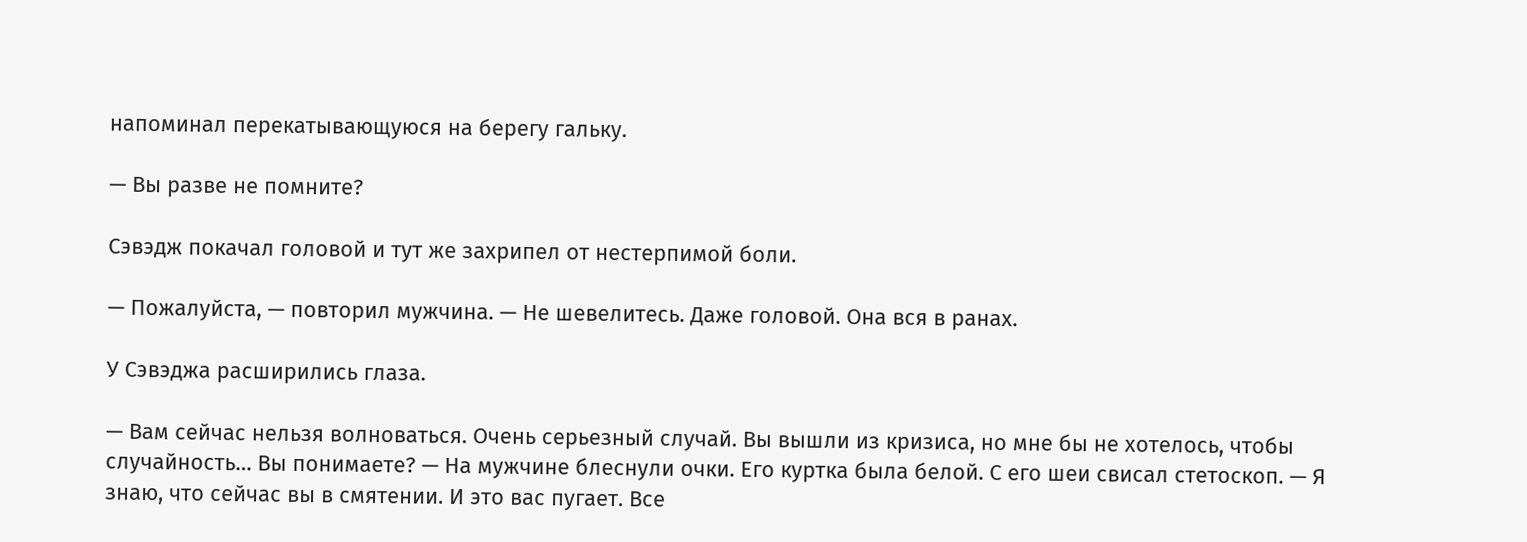напоминал перекатывающуюся на берегу гальку.

— Вы разве не помните?

Сэвэдж покачал головой и тут же захрипел от нестерпимой боли.

— Пожалуйста, — повторил мужчина. — Не шевелитесь. Даже головой. Она вся в ранах.

У Сэвэджа расширились глаза.

— Вам сейчас нельзя волноваться. Очень серьезный случай. Вы вышли из кризиса, но мне бы не хотелось, чтобы случайность… Вы понимаете? — На мужчине блеснули очки. Его куртка была белой. С его шеи свисал стетоскоп. — Я знаю, что сейчас вы в смятении. И это вас пугает. Все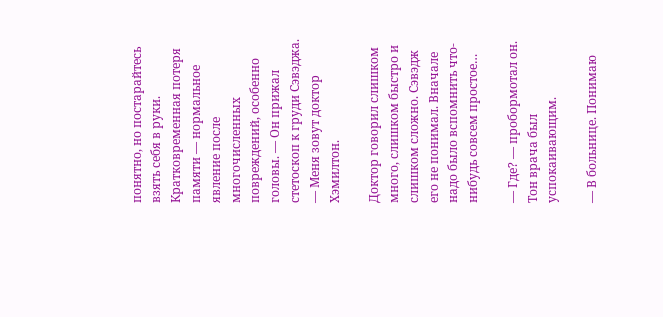понятно, но постарайтесь взять себя в руки. Кратковременная потеря памяти — нормальное явление после многочисленных повреждений, особенно головы. — Он прижал стетоскоп к груди Сэвэджа. — Меня зовут доктор Хэмилтон.

Доктор говорил слишком много, слишком быстро и слишком сложно. Сэвэдж его не понимал. Вначале надо было вспомнить что-нибудь совсем простое…

— Где? — пробормотал он. Тон врача был успокаивающим.

— В больнице. Понимаю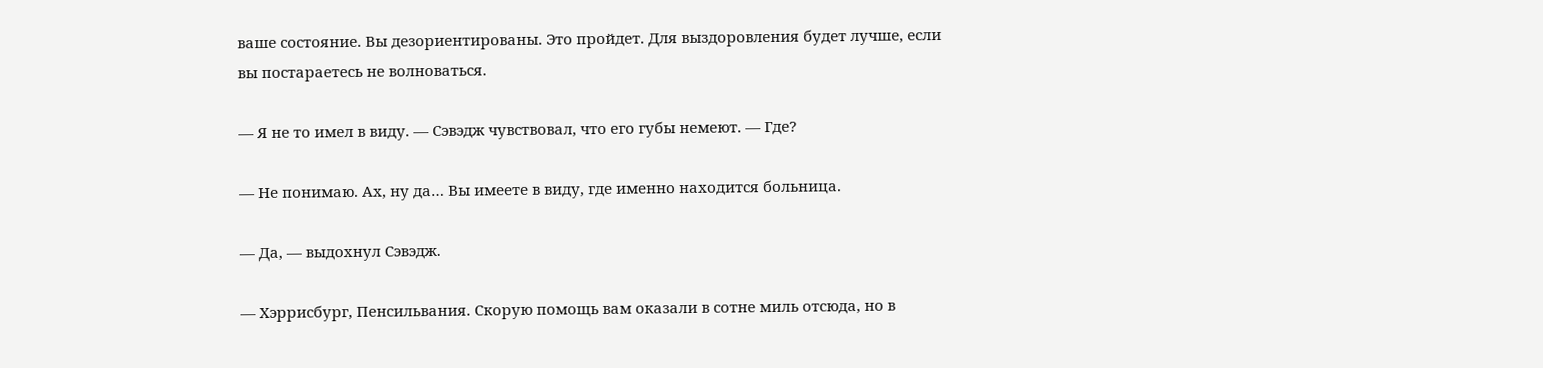ваше состояние. Вы дезориентированы. Это пройдет. Для выздоровления будет лучше, если вы постараетесь не волноваться.

— Я не то имел в виду. — Сэвэдж чувствовал, что его губы немеют. — Где?

— Не понимаю. Ах, ну да… Вы имеете в виду, где именно находится больница.

— Да, — выдохнул Сэвэдж.

— Хэррисбург, Пенсильвания. Скорую помощь вам оказали в сотне миль отсюда, но в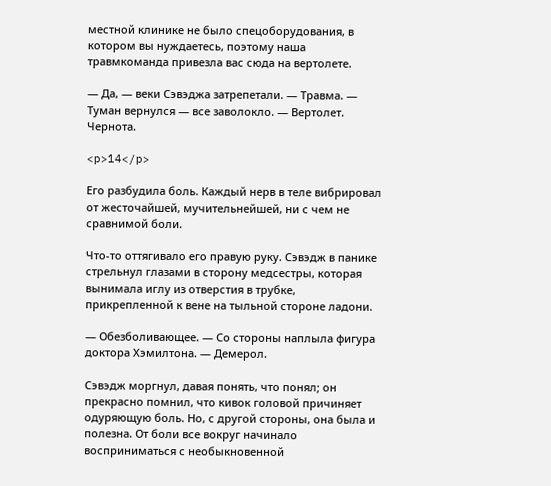местной клинике не было спецоборудования, в котором вы нуждаетесь, поэтому наша травмкоманда привезла вас сюда на вертолете.

— Да, — веки Сэвэджа затрепетали. — Травма. — Туман вернулся — все заволокло. — Вертолет. Чернота.

<p>14</p>

Его разбудила боль. Каждый нерв в теле вибрировал от жесточайшей, мучительнейшей, ни с чем не сравнимой боли.

Что-то оттягивало его правую руку. Сэвэдж в панике стрельнул глазами в сторону медсестры, которая вынимала иглу из отверстия в трубке, прикрепленной к вене на тыльной стороне ладони.

— Обезболивающее. — Со стороны наплыла фигура доктора Хэмилтона. — Демерол.

Сэвэдж моргнул, давая понять, что понял; он прекрасно помнил, что кивок головой причиняет одуряющую боль. Но, с другой стороны, она была и полезна. От боли все вокруг начинало восприниматься с необыкновенной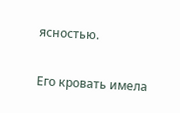ясностью.

Его кровать имела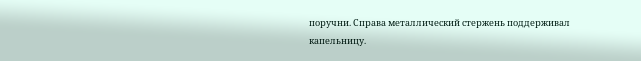поручни. Справа металлический стержень поддерживал капельницу.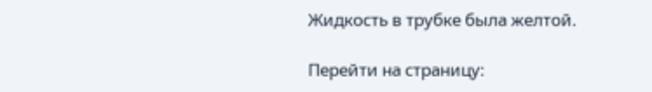Жидкость в трубке была желтой.

Перейти на страницу: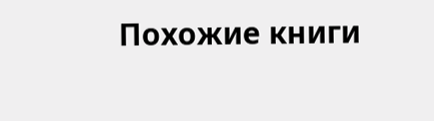Похожие книги